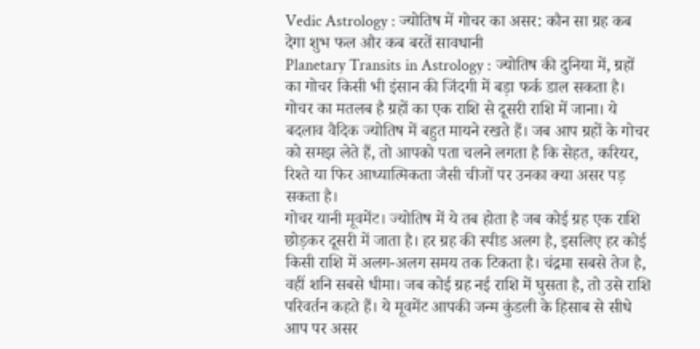Vedic Astrology : ज्योतिष में गोचर का असर: कौन सा ग्रह कब देगा शुभ फल और कब बरतें सावधानी
Planetary Transits in Astrology : ज्योतिष की दुनिया में, ग्रहों का गोचर किसी भी इंसान की जिंदगी में बड़ा फर्क डाल सकता है। गोचर का मतलब है ग्रहों का एक राशि से दूसरी राशि में जाना। ये बदलाव वैदिक ज्योतिष में बहुत मायने रखते हैं। जब आप ग्रहों के गोचर को समझ लेते हैं, तो आपको पता चलने लगता है कि सेहत, करियर, रिश्ते या फिर आध्यात्मिकता जैसी चीजों पर उनका क्या असर पड़ सकता है।
गोचर यानी मूवमेंट। ज्योतिष में ये तब होता है जब कोई ग्रह एक राशि छोड़कर दूसरी में जाता है। हर ग्रह की स्पीड अलग है, इसलिए हर कोई किसी राशि में अलग-अलग समय तक टिकता है। चंद्रमा सबसे तेज है, वहीं शनि सबसे धीमा। जब कोई ग्रह नई राशि में घुसता है, तो उसे राशि परिवर्तन कहते हैं। ये मूवमेंट आपकी जन्म कुंडली के हिसाब से सीधे आप पर असर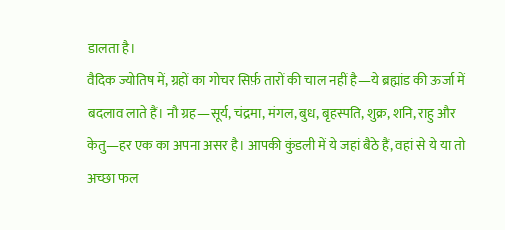डालता है।
वैदिक ज्योतिष में, ग्रहों का गोचर सिर्फ़ तारों की चाल नहीं है—ये ब्रह्मांड की ऊर्जा में बदलाव लाते हैं। नौ ग्रह—सूर्य, चंद्रमा, मंगल, बुध, बृहस्पति, शुक्र, शनि, राहु और केतु—हर एक का अपना असर है। आपकी कुंडली में ये जहां बैठे हैं, वहां से ये या तो अच्छा फल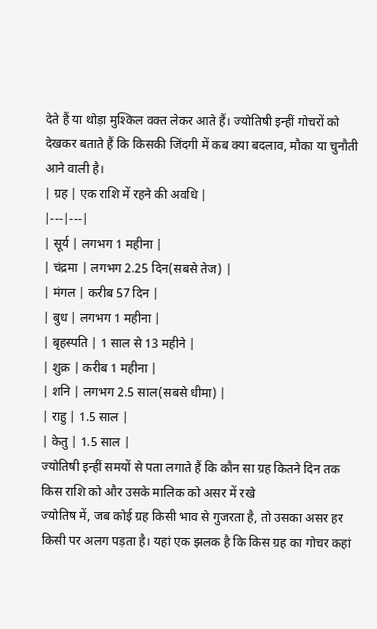देते हैं या थोड़ा मुश्किल वक्त लेकर आते हैं। ज्योतिषी इन्हीं गोचरों को देखकर बताते हैं कि किसकी जिंदगी में कब क्या बदलाव, मौका या चुनौती आने वाली है।
| ग्रह | एक राशि में रहने की अवधि |
|---|---|
| सूर्य | लगभग 1 महीना |
| चंद्रमा | लगभग 2.25 दिन(सबसे तेज) |
| मंगल | करीब 57 दिन |
| बुध | लगभग 1 महीना |
| बृहस्पति | 1 साल से 13 महीने |
| शुक्र | करीब 1 महीना |
| शनि | लगभग 2.5 साल(सबसे धीमा) |
| राहु | 1.5 साल |
| केतु | 1.5 साल |
ज्योतिषी इन्हीं समयों से पता लगाते हैं कि कौन सा ग्रह कितने दिन तक किस राशि को और उसके मालिक को असर में रखे
ज्योतिष में, जब कोई ग्रह किसी भाव से गुजरता है, तो उसका असर हर किसी पर अलग पड़ता है। यहां एक झलक है कि किस ग्रह का गोचर कहां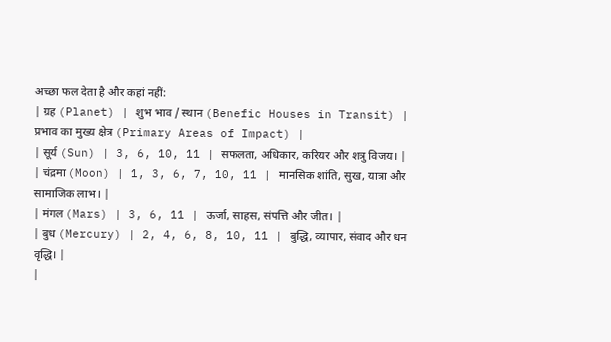अच्छा फल देता है और कहां नहीं:
| ग्रह (Planet) | शुभ भाव / स्थान (Benefic Houses in Transit) | प्रभाव का मुख्य क्षेत्र (Primary Areas of Impact) |
| सूर्य (Sun) | 3, 6, 10, 11 | सफलता, अधिकार, करियर और शत्रु विजय। |
| चंद्रमा (Moon) | 1, 3, 6, 7, 10, 11 | मानसिक शांति, सुख, यात्रा और सामाजिक लाभ। |
| मंगल (Mars) | 3, 6, 11 | ऊर्जा, साहस, संपत्ति और जीत। |
| बुध (Mercury) | 2, 4, 6, 8, 10, 11 | बुद्धि, व्यापार, संवाद और धन वृद्धि। |
|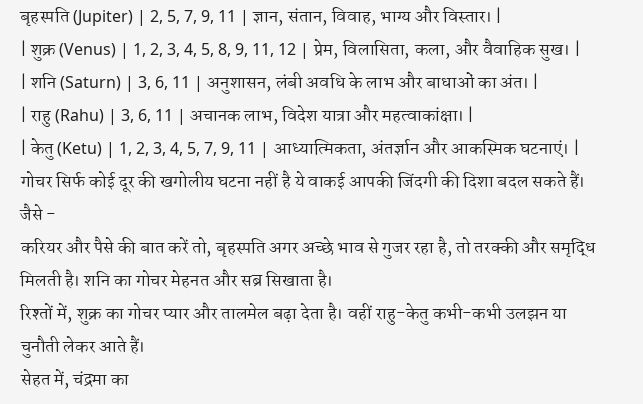बृहस्पति (Jupiter) | 2, 5, 7, 9, 11 | ज्ञान, संतान, विवाह, भाग्य और विस्तार। |
| शुक्र (Venus) | 1, 2, 3, 4, 5, 8, 9, 11, 12 | प्रेम, विलासिता, कला, और वैवाहिक सुख। |
| शनि (Saturn) | 3, 6, 11 | अनुशासन, लंबी अवधि के लाभ और बाधाओं का अंत। |
| राहु (Rahu) | 3, 6, 11 | अचानक लाभ, विदेश यात्रा और महत्वाकांक्षा। |
| केतु (Ketu) | 1, 2, 3, 4, 5, 7, 9, 11 | आध्यात्मिकता, अंतर्ज्ञान और आकस्मिक घटनाएं। |
गोचर सिर्फ कोई दूर की खगोलीय घटना नहीं है ये वाकई आपकी जिंदगी की दिशा बदल सकते हैं। जैसे -
करियर और पैसे की बात करें तो, बृहस्पति अगर अच्छे भाव से गुजर रहा है, तो तरक्की और समृद्धि मिलती है। शनि का गोचर मेहनत और सब्र सिखाता है।
रिश्तों में, शुक्र का गोचर प्यार और तालमेल बढ़ा देता है। वहीं राहु-केतु कभी-कभी उलझन या चुनौती लेकर आते हैं।
सेहत में, चंद्रमा का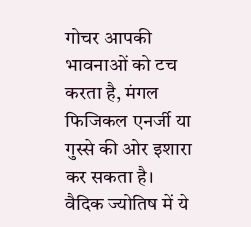गोचर आपकी भावनाओं को टच करता है, मंगल फिजिकल एनर्जी या गुस्से की ओर इशारा कर सकता है।
वैदिक ज्योतिष में ये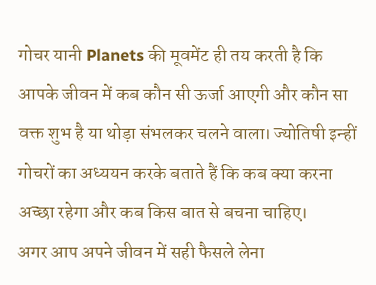गोचर यानी Planets की मूवमेंट ही तय करती है कि आपके जीवन में कब कौन सी ऊर्जा आएगी और कौन सा वक्त शुभ है या थोड़ा संभलकर चलने वाला। ज्योतिषी इन्हीं गोचरों का अध्ययन करके बताते हैं कि कब क्या करना अच्छा रहेगा और कब किस बात से बचना चाहिए।
अगर आप अपने जीवन में सही फैसले लेना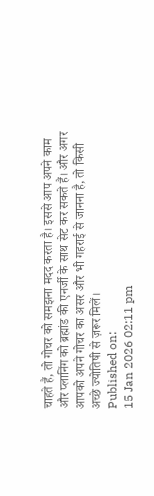चाहते हैं, तो गोचर को समझना मदद करता है। इससे आप अपने काम और प्लानिंग को ब्रह्मांड की एनर्जी के साथ सेट कर सकते हैं। और अगर आपको अपने गोचर का असर और भी गहराई से जानना है, तो किसी अच्छे ज्योतिषी से ज़रूर मिलें।
Published on:
15 Jan 2026 02:11 pm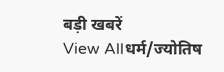बड़ी खबरें
View Allधर्म/ज्योतिष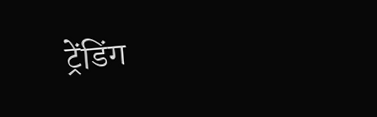ट्रेंडिंग